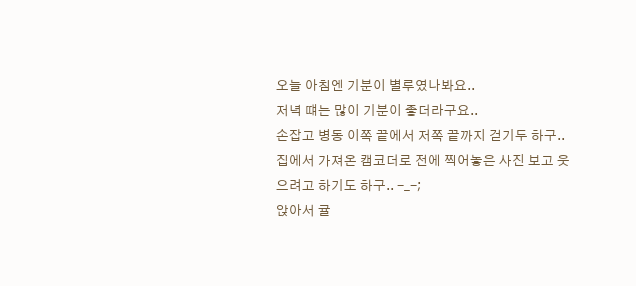오늘 아침엔 기분이 별루였나봐요..
저녁 떄는 많이 기분이 좋더라구요..
손잡고 병동 이쪽 끝에서 저쪽 끝까지 걷기두 하구..
집에서 가져온 캠코더로 전에 찍어놓은 사진 보고 웃으려고 하기도 하구.. -_-;
앉아서 귤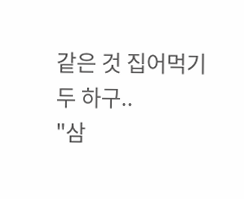같은 것 집어먹기두 하구..
"삼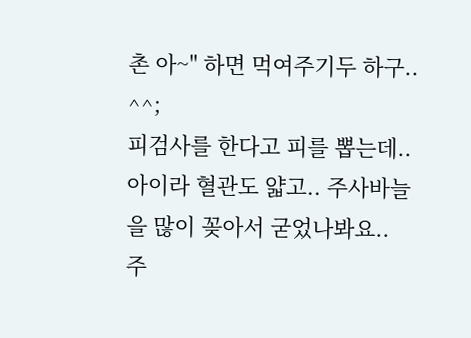촌 아~" 하면 먹여주기두 하구.. ^^;
피검사를 한다고 피를 뽑는데..
아이라 혈관도 얇고.. 주사바늘을 많이 꽂아서 굳었나봐요..
주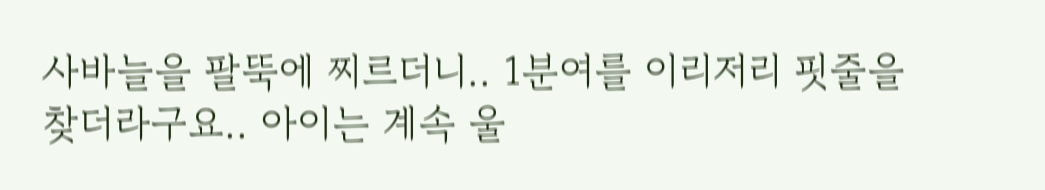사바늘을 팔뚝에 찌르더니.. 1분여를 이리저리 핏줄을 찾더라구요.. 아이는 계속 울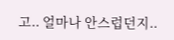고.. 얼마나 안스럽던지..